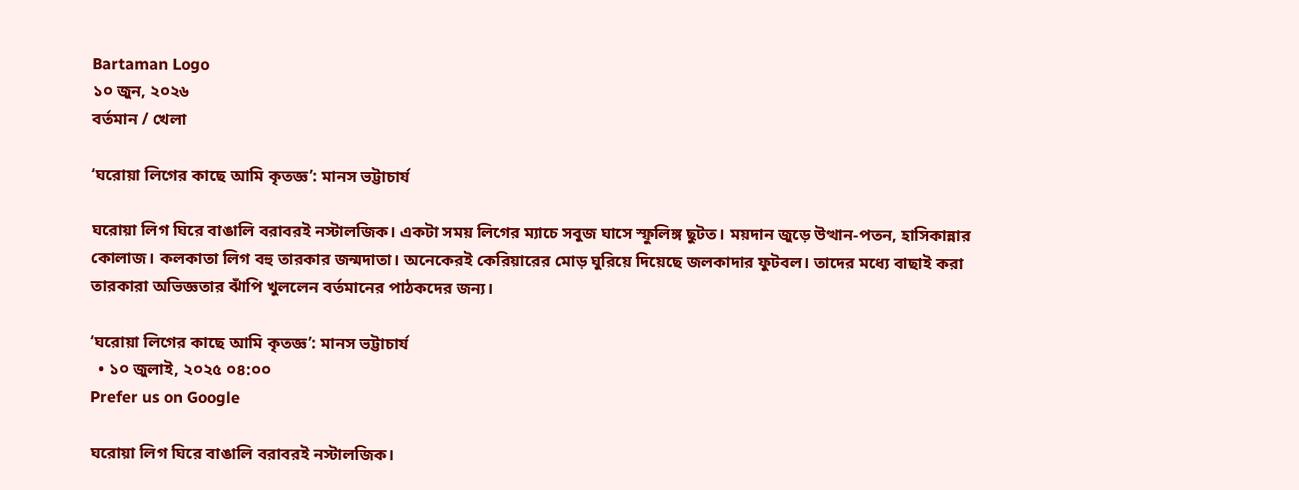Bartaman Logo
১০ জুন, ২০২৬
বর্তমান / খেলা

‘ঘরোয়া লিগের কাছে আমি কৃতজ্ঞ’: মানস ভট্টাচার্য

ঘরোয়া লিগ ঘিরে বাঙালি বরাবরই নস্টালজিক। একটা সময় লিগের ম্যাচে সবুজ ঘাসে স্ফুলিঙ্গ ছুটত। ময়দান জুড়ে উত্থান-পতন, হাসিকান্নার কোলাজ। কলকাতা লিগ বহু তারকার জন্মদাতা। অনেকেরই কেরিয়ারের মোড় ঘুরিয়ে দিয়েছে জলকাদার ফুটবল। তাদের মধ্যে বাছাই করা তারকারা অভিজ্ঞতার ঝাঁপি খুললেন বর্তমানের পাঠকদের জন্য।

‘ঘরোয়া লিগের কাছে আমি কৃতজ্ঞ’: মানস ভট্টাচার্য
  • ১০ জুলাই, ২০২৫ ০৪:০০
Prefer us on Google

ঘরোয়া লিগ ঘিরে বাঙালি বরাবরই নস্টালজিক।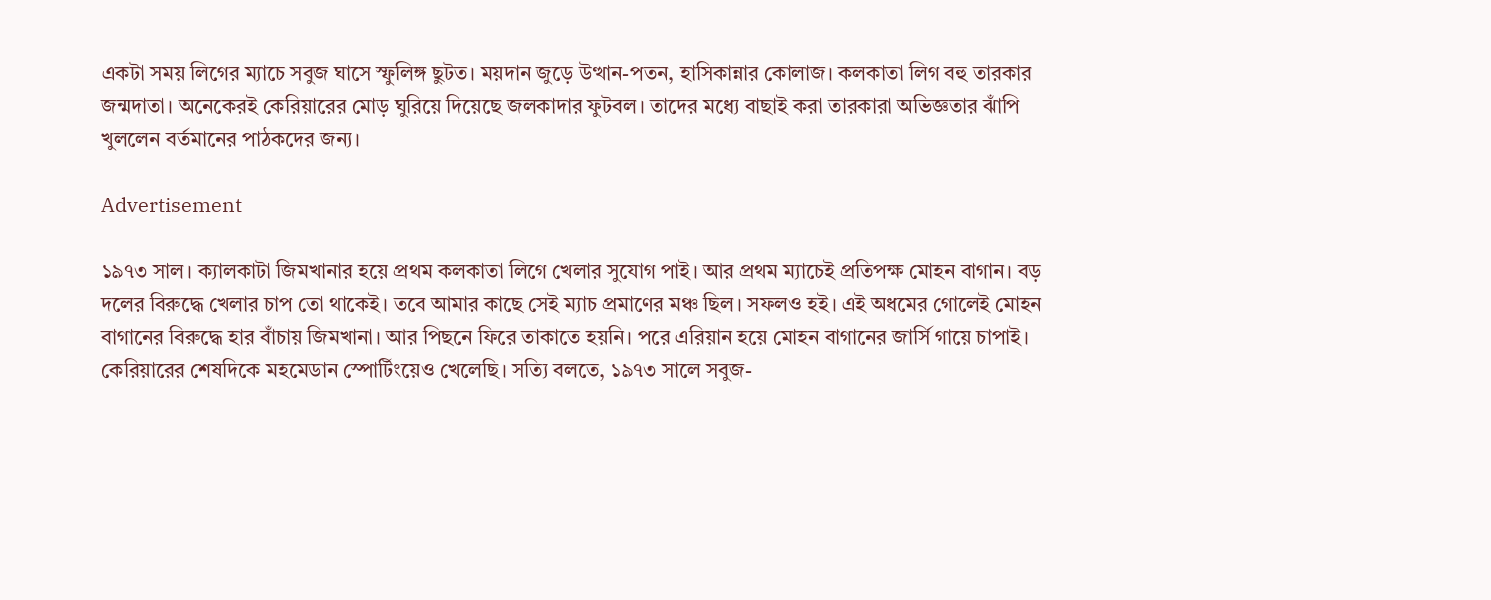একটা সময় লিগের ম্যাচে সবুজ ঘাসে স্ফুলিঙ্গ ছুটত। ময়দান জুড়ে উত্থান-পতন, হাসিকান্নার কোলাজ। কলকাতা লিগ বহু তারকার জন্মদাতা। অনেকেরই কেরিয়ারের মোড় ঘুরিয়ে দিয়েছে জলকাদার ফুটবল। তাদের মধ্যে বাছাই করা তারকারা অভিজ্ঞতার ঝাঁপি খুললেন বর্তমানের পাঠকদের জন্য।

Advertisement

১৯৭৩ সাল। ক্যালকাটা জিমখানার হয়ে প্রথম কলকাতা লিগে খেলার সুযোগ পাই। আর প্রথম ম্যাচেই প্রতিপক্ষ মোহন বাগান। বড় দলের বিরুদ্ধে খেলার চাপ তো থাকেই। তবে আমার কাছে সেই ম্যাচ প্রমাণের মঞ্চ ছিল। সফলও হই। এই অধমের গোলেই মোহন বাগানের বিরুদ্ধে হার বাঁচায় জিমখানা। আর পিছনে ফিরে তাকাতে হয়নি। পরে এরিয়ান হয়ে মোহন বাগানের জার্সি গায়ে চাপাই। কেরিয়ারের শেষদিকে মহমেডান স্পোর্টিংয়েও খেলেছি। সত্যি বলতে, ১৯৭৩ সালে সবুজ-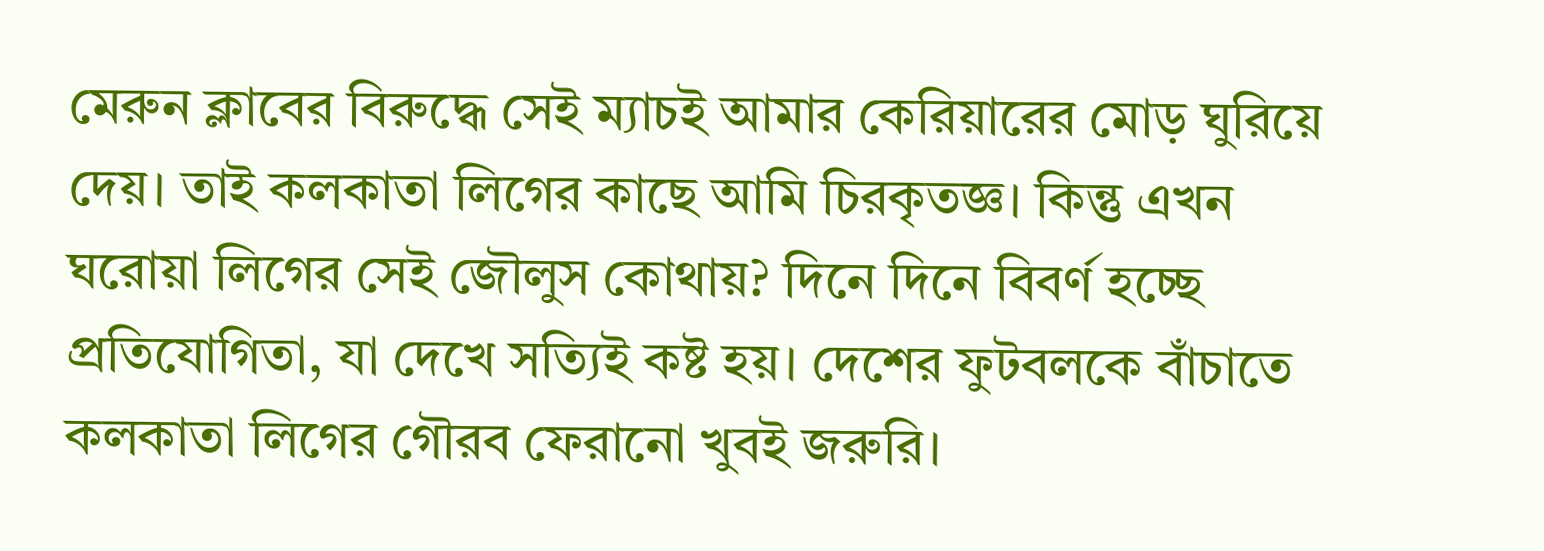মেরুন ক্লাবের বিরুদ্ধে সেই ম্যাচই আমার কেরিয়ারের মোড় ঘুরিয়ে দেয়। তাই কলকাতা লিগের কাছে আমি চিরকৃতজ্ঞ। কিন্তু এখন ঘরোয়া লিগের সেই জৌলুস কোথায়? দিনে দিনে বিবর্ণ হচ্ছে প্রতিযোগিতা, যা দেখে সত্যিই কষ্ট হয়। দেশের ফুটবলকে বাঁচাতে কলকাতা লিগের গৌরব ফেরানো খুবই জরুরি।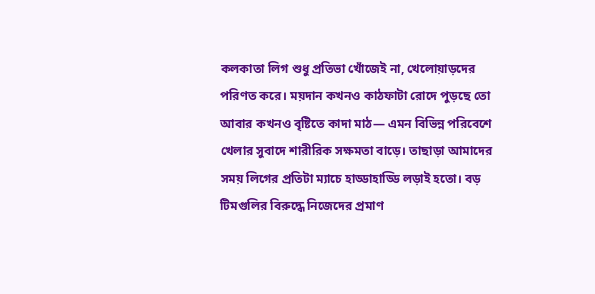কলকাতা লিগ শুধু প্রতিভা খোঁজেই না, খেলোয়াড়দের পরিণত করে। ময়দান কখনও কাঠফাটা রোদে পুড়ছে তো আবার কখনও বৃষ্টিতে কাদা মাঠ— এমন বিভিন্ন পরিবেশে খেলার সুবাদে শারীরিক সক্ষমতা বাড়ে। তাছাড়া আমাদের সময় লিগের প্রতিটা ম্যাচে হাড্ডাহাড্ডি লড়াই হতো। বড় টিমগুলির বিরুদ্ধে নিজেদের প্রমাণ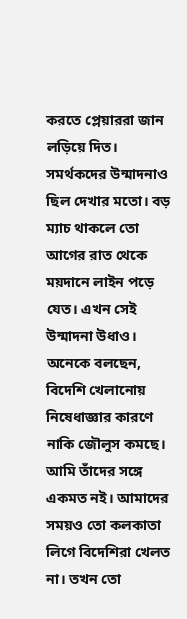করতে প্লেয়াররা জান লড়িয়ে দিত। সমর্থকদের উন্মাদনাও ছিল দেখার মতো। বড় ম্যাচ থাকলে তো আগের রাত থেকে ময়দানে লাইন পড়ে যেত। এখন সেই উন্মাদনা উধাও। অনেকে বলছেন, বিদেশি খেলানোয় নিষেধাজ্ঞার কারণে নাকি জৌলুস কমছে। আমি তাঁদের সঙ্গে একমত নই। আমাদের সময়ও তো কলকাতা লিগে বিদেশিরা খেলত না। তখন তো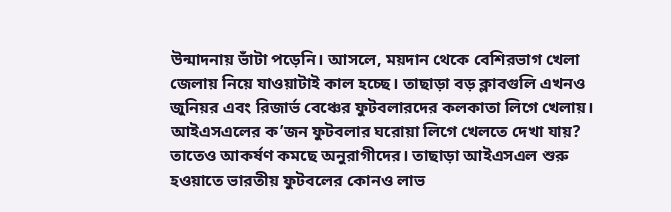উন্মাদনায় ভাঁটা পড়েনি। আসলে, ময়দান থেকে বেশিরভাগ খেলা জেলায় নিয়ে যাওয়াটাই কাল হচ্ছে। তাছাড়া বড় ক্লাবগুলি এখনও জুনিয়র এবং রিজার্ভ বেঞ্চের ফুটবলারদের কলকাতা লিগে খেলায়। আইএসএলের ক’জন ফুটবলার ঘরোয়া লিগে খেলতে দেখা যায়? তাতেও আকর্ষণ কমছে অনুরাগীদের। তাছাড়া আইএসএল শুরু হওয়াতে ভারতীয় ফুটবলের কোনও লাভ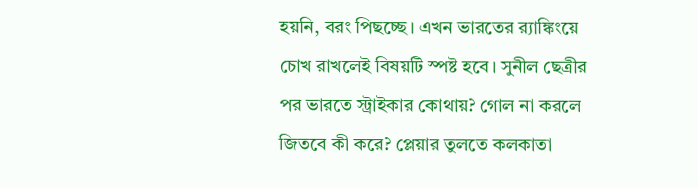হয়নি, বরং পিছচ্ছে। এখন ভারতের র‌্যাঙ্কিংয়ে চোখ রাখলেই বিষয়টি স্পষ্ট হবে। সুনীল ছেত্রীর পর ভারতে স্ট্রাইকার কোথায়? গোল না করলে জিতবে কী করে? প্লেয়ার তুলতে কলকাতা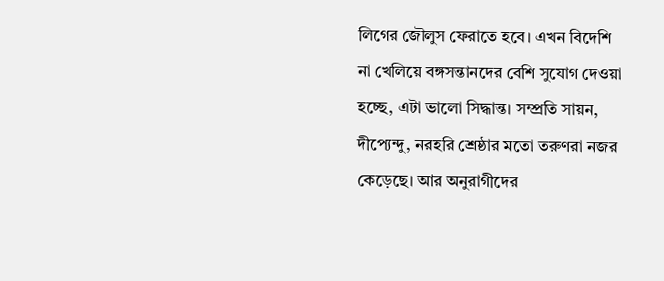লিগের জৌলুস ফেরাতে হবে। এখন বিদেশি না খেলিয়ে বঙ্গসন্তানদের বেশি সুযোগ দেওয়া হচ্ছে, এটা ভালো সিদ্ধান্ত। সম্প্রতি সায়ন, দীপ্যেন্দু, নরহরি শ্রেষ্ঠার মতো তরুণরা নজর কেড়েছে। আর অনুরাগীদের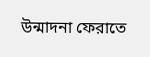উন্মাদনা ফেরাতে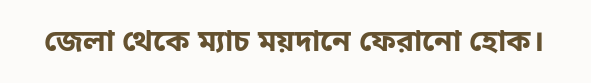জেলা থেকে ম্যাচ ময়দানে ফেরানো হোক।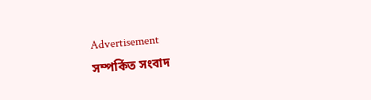Advertisement
সম্পর্কিত সংবাদ